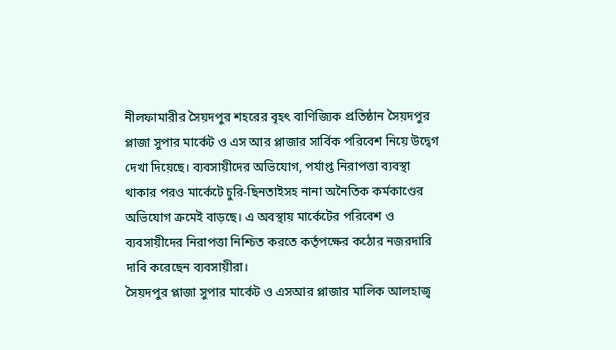নীলফামারীর সৈয়দপুর শহরের বৃহৎ বাণিজ্যিক প্রতিষ্ঠান সৈয়দপুর প্লাজা সুপার মার্কেট ও এস আর প্লাজার সার্বিক পরিবেশ নিয়ে উদ্বেগ দেখা দিয়েছে। ব্যবসায়ীদের অভিযোগ, পর্যাপ্ত নিরাপত্তা ব্যবস্থা থাকার পরও মার্কেটে চুরি-ছিনতাইসহ নানা অনৈতিক কর্মকাণ্ডের অভিযোগ ক্রমেই বাড়ছে। এ অবস্থায় মার্কেটের পরিবেশ ও ব্যবসায়ীদের নিরাপত্তা নিশ্চিত করতে কর্তৃপক্ষের কঠোর নজরদারি দাবি করেছেন ব্যবসায়ীরা।
সৈয়দপুর প্লাজা সুপার মার্কেট ও এসআর প্লাজার মালিক আলহাজ্ব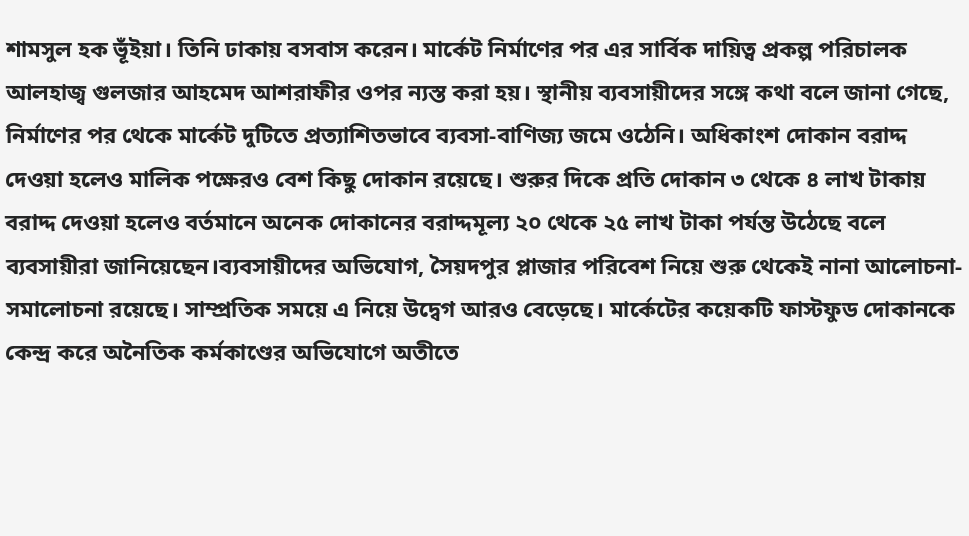শামসুল হক ভূঁইয়া। তিনি ঢাকায় বসবাস করেন। মার্কেট নির্মাণের পর এর সার্বিক দায়িত্ব প্রকল্প পরিচালক আলহাজ্ব গুলজার আহমেদ আশরাফীর ওপর ন্যস্ত করা হয়। স্থানীয় ব্যবসায়ীদের সঙ্গে কথা বলে জানা গেছে, নির্মাণের পর থেকে মার্কেট দুটিতে প্রত্যাশিতভাবে ব্যবসা-বাণিজ্য জমে ওঠেনি। অধিকাংশ দোকান বরাদ্দ দেওয়া হলেও মালিক পক্ষেরও বেশ কিছু দোকান রয়েছে। শুরুর দিকে প্রতি দোকান ৩ থেকে ৪ লাখ টাকায় বরাদ্দ দেওয়া হলেও বর্তমানে অনেক দোকানের বরাদ্দমূল্য ২০ থেকে ২৫ লাখ টাকা পর্যন্ত উঠেছে বলে ব্যবসায়ীরা জানিয়েছেন।ব্যবসায়ীদের অভিযোগ, সৈয়দপুর প্লাজার পরিবেশ নিয়ে শুরু থেকেই নানা আলোচনা-সমালোচনা রয়েছে। সাম্প্রতিক সময়ে এ নিয়ে উদ্বেগ আরও বেড়েছে। মার্কেটের কয়েকটি ফাস্টফুড দোকানকে কেন্দ্র করে অনৈতিক কর্মকাণ্ডের অভিযোগে অতীতে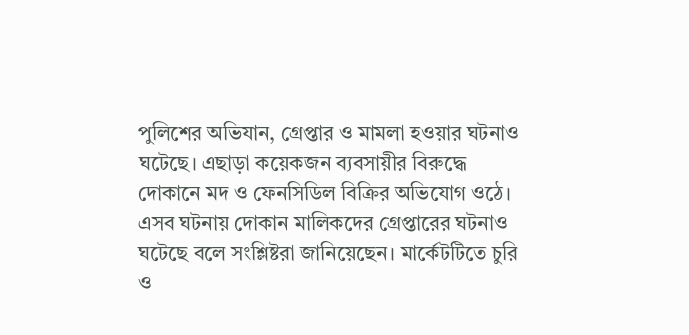পুলিশের অভিযান, গ্রেপ্তার ও মামলা হওয়ার ঘটনাও ঘটেছে। এছাড়া কয়েকজন ব্যবসায়ীর বিরুদ্ধে দোকানে মদ ও ফেনসিডিল বিক্রির অভিযোগ ওঠে। এসব ঘটনায় দোকান মালিকদের গ্রেপ্তারের ঘটনাও ঘটেছে বলে সংশ্লিষ্টরা জানিয়েছেন। মার্কেটটিতে চুরি ও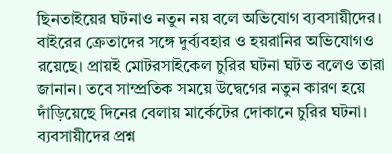ছিনতাইয়ের ঘটনাও নতুন নয় বলে অভিযোগ ব্যবসায়ীদের। বাইরের ক্রেতাদের সঙ্গে দুর্ব্যবহার ও হয়রানির অভিযোগও রয়েছে। প্রায়ই মোটরসাইকেল চুরির ঘটনা ঘটত বলেও তারা জানান। তবে সাম্প্রতিক সময়ে উদ্বেগের নতুন কারণ হয়ে দাঁড়িয়েছে দিনের বেলায় মার্কেটের দোকানে চুরির ঘটনা। ব্যবসায়ীদের প্রশ্ন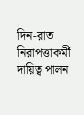দিন-রাত নিরাপত্তাকর্মী দায়িত্ব পালন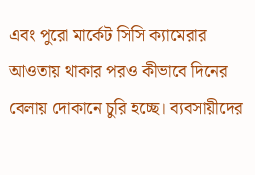এবং পুরো মার্কেট সিসি ক্যামেরার আওতায় থাকার পরও কীভাবে দিনের বেলায় দোকানে চুরি হচ্ছে। ব্যবসায়ীদের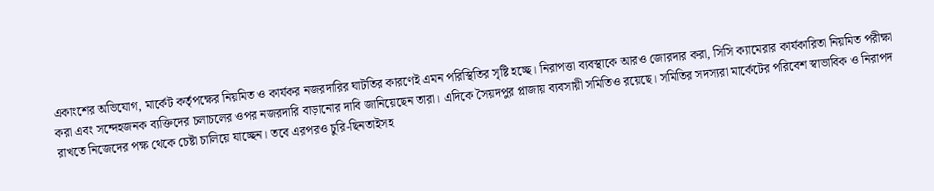একাংশের অভিযোগ, মার্কেট কর্তৃপক্ষের নিয়মিত ও কার্যকর নজরদারির ঘাটতির কারণেই এমন পরিস্থিতির সৃষ্টি হচ্ছে। নিরাপত্তা ব্যবস্থাকে আরও জোরদার করা, সিসি ক্যামেরার কার্যকারিতা নিয়মিত পরীক্ষা করা এবং সন্দেহজনক ব্যক্তিদের চলাচলের ওপর নজরদারি বাড়ানোর দাবি জানিয়েছেন তারা। এদিকে সৈয়দপুর প্লাজায় ব্যবসায়ী সমিতিও রয়েছে। সমিতির সদস্যরা মার্কেটের পরিবেশ স্বাভাবিক ও নিরাপদ রাখতে নিজেদের পক্ষ থেকে চেষ্টা চালিয়ে যাচ্ছেন। তবে এরপরও চুরি-ছিনতাইসহ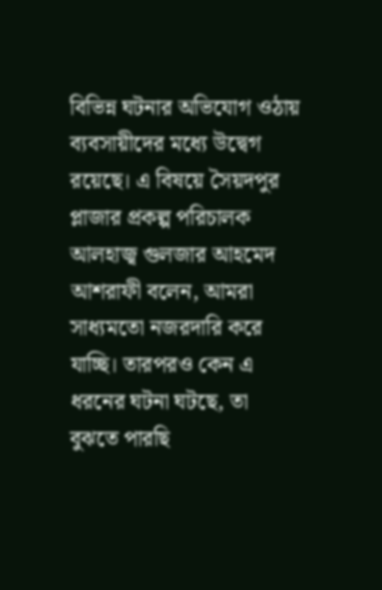বিভিন্ন ঘটনার অভিযোগ ওঠায় ব্যবসায়ীদের মধ্যে উদ্বেগ রয়েছে। এ বিষয়ে সৈয়দপুর প্লাজার প্রকল্প পরিচালক আলহাজ্ব গুলজার আহমেদ আশরাফী বলেন, আমরা সাধ্যমতো নজরদারি করে যাচ্ছি। তারপরও কেন এ ধরনের ঘটনা ঘটছে, তা বুঝতে পারছি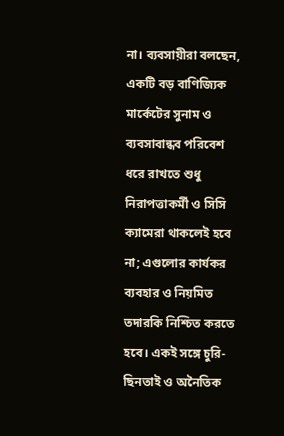না। ব্যবসায়ীরা বলছেন, একটি বড় বাণিজ্যিক মার্কেটের সুনাম ও ব্যবসাবান্ধব পরিবেশ ধরে রাখতে শুধু নিরাপত্তাকর্মী ও সিসি ক্যামেরা থাকলেই হবে না; এগুলোর কার্যকর ব্যবহার ও নিয়মিত তদারকি নিশ্চিত করতে হবে। একই সঙ্গে চুরি-ছিনতাই ও অনৈতিক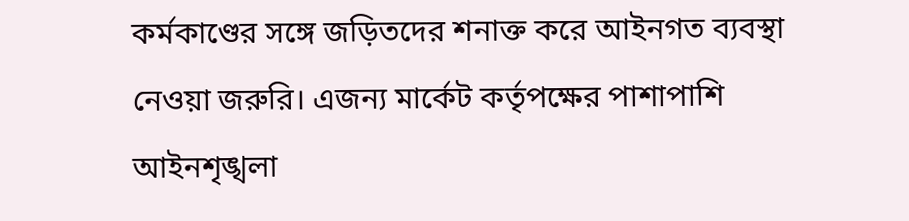কর্মকাণ্ডের সঙ্গে জড়িতদের শনাক্ত করে আইনগত ব্যবস্থা নেওয়া জরুরি। এজন্য মার্কেট কর্তৃপক্ষের পাশাপাশি আইনশৃঙ্খলা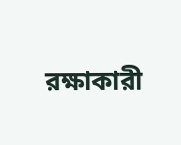রক্ষাকারী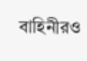বাহিনীরও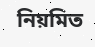নিয়মিত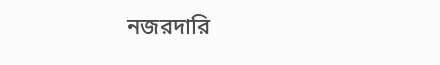নজরদারি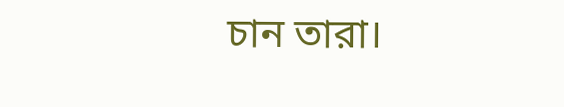চান তারা।